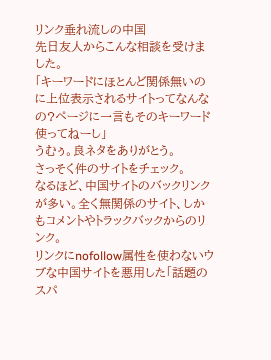リンク垂れ流しの中国
先日友人からこんな相談を受けました。
「キーワードにほとんど関係無いのに上位表示されるサイトってなんなの?ページに一言もそのキーワード使ってねーし」
うむぅ。良ネタをありがとう。
さっそく件のサイトをチェック。
なるほど、中国サイトのバックリンクが多い。全く無関係のサイト、しかもコメントやトラックバックからのリンク。
リンクにnofollow属性を使わないウブな中国サイトを悪用した「話題のスパ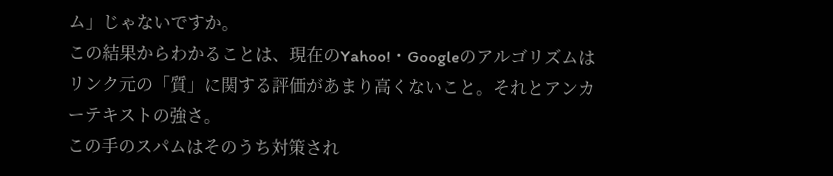ム」じゃないですか。
この結果からわかることは、現在のYahoo!・Googleのアルゴリズムはリンク元の「質」に関する評価があまり高くないこと。それとアンカーテキストの強さ。
この手のスパムはそのうち対策され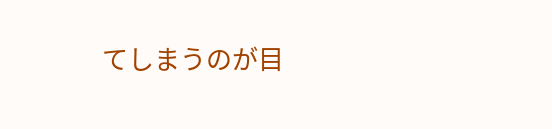てしまうのが目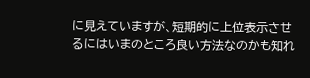に見えていますが、短期的に上位表示させるにはいまのところ良い方法なのかも知れ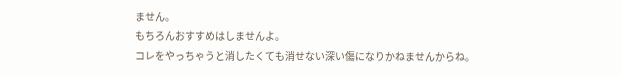ません。
もちろんおすすめはしませんよ。
コレをやっちゃうと消したくても消せない深い傷になりかねませんからね。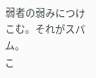弱者の弱みにつけこむ。それがスパム。
こ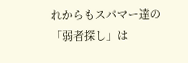れからもスパマー達の「弱者探し」は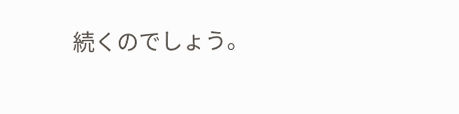続くのでしょう。